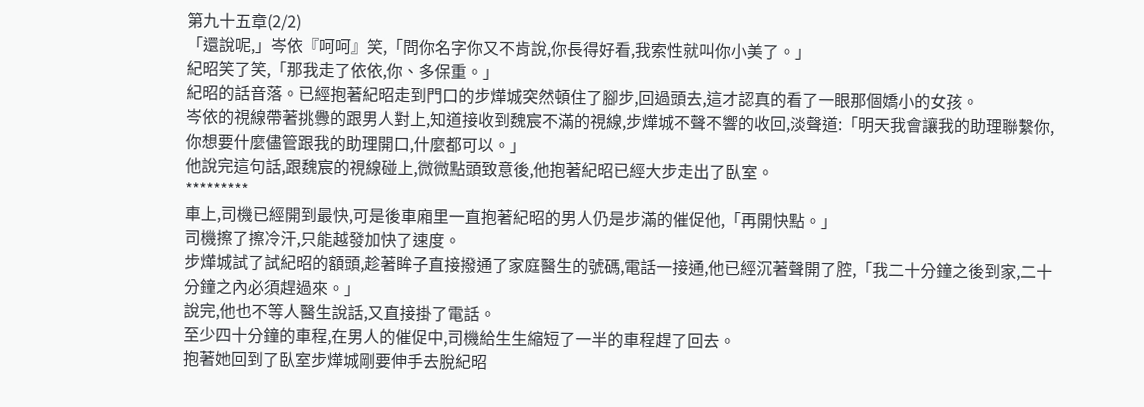第九十五章(2/2)
「還說呢,」岑依『呵呵』笑,「問你名字你又不肯說,你長得好看,我索性就叫你小美了。」
紀昭笑了笑,「那我走了依依,你、多保重。」
紀昭的話音落。已經抱著紀昭走到門口的步燁城突然頓住了腳步,回過頭去,這才認真的看了一眼那個嬌小的女孩。
岑依的視線帶著挑釁的跟男人對上,知道接收到魏宸不滿的視線,步燁城不聲不響的收回,淡聲道:「明天我會讓我的助理聯繫你,你想要什麼儘管跟我的助理開口,什麼都可以。」
他說完這句話,跟魏宸的視線碰上,微微點頭致意後,他抱著紀昭已經大步走出了臥室。
*********
車上,司機已經開到最快,可是後車廂里一直抱著紀昭的男人仍是步滿的催促他,「再開快點。」
司機擦了擦冷汗,只能越發加快了速度。
步燁城試了試紀昭的額頭,趁著眸子直接撥通了家庭醫生的號碼,電話一接通,他已經沉著聲開了腔,「我二十分鐘之後到家,二十分鐘之內必須趕過來。」
說完,他也不等人醫生說話,又直接掛了電話。
至少四十分鐘的車程,在男人的催促中,司機給生生縮短了一半的車程趕了回去。
抱著她回到了臥室步燁城剛要伸手去脫紀昭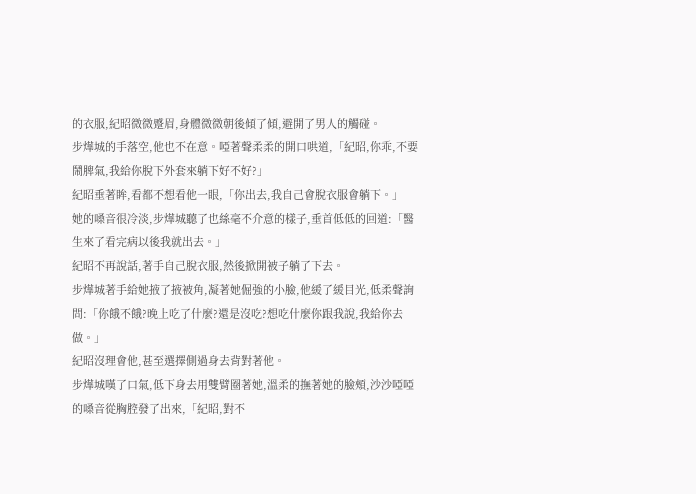的衣服,紀昭微微蹙眉,身體微微朝後傾了傾,避開了男人的觸碰。
步燁城的手落空,他也不在意。啞著聲柔柔的開口哄道,「紀昭,你乖,不要鬧脾氣,我給你脫下外套來躺下好不好?」
紀昭垂著眸,看都不想看他一眼,「你出去,我自己會脫衣服會躺下。」
她的嗓音很冷淡,步燁城聽了也絲毫不介意的樣子,垂首低低的回道:「醫生來了看完病以後我就出去。」
紀昭不再說話,著手自己脫衣服,然後掀開被子躺了下去。
步燁城著手給她掖了掖被角,凝著她倔強的小臉,他緩了緩目光,低柔聲詢問:「你餓不餓?晚上吃了什麼?還是沒吃?想吃什麼你跟我說,我給你去做。」
紀昭沒理會他,甚至選擇側過身去背對著他。
步燁城嘆了口氣,低下身去用雙臂圈著她,溫柔的撫著她的臉頰,沙沙啞啞的嗓音從胸腔發了出來,「紀昭,對不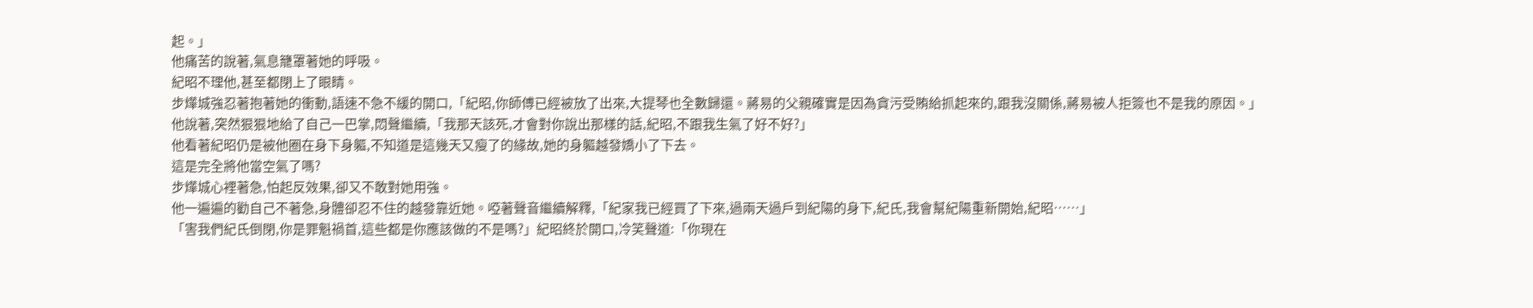起。」
他痛苦的說著,氣息籠罩著她的呼吸。
紀昭不理他,甚至都閉上了眼睛。
步燁城強忍著抱著她的衝動,語速不急不緩的開口,「紀昭,你師傅已經被放了出來,大提琴也全數歸還。蔣易的父親確實是因為貪污受賄給抓起來的,跟我沒關係,蔣易被人拒簽也不是我的原因。」
他說著,突然狠狠地給了自己一巴掌,悶聲繼續,「我那天該死,才會對你說出那樣的話,紀昭,不跟我生氣了好不好?」
他看著紀昭仍是被他圈在身下身軀,不知道是這幾天又瘦了的緣故,她的身軀越發嬌小了下去。
這是完全將他當空氣了嗎?
步燁城心裡著急,怕起反效果,卻又不敢對她用強。
他一遍遍的勸自己不著急,身體卻忍不住的越發靠近她。啞著聲音繼續解釋,「紀家我已經買了下來,過兩天過戶到紀陽的身下,紀氏,我會幫紀陽重新開始,紀昭……」
「害我們紀氏倒閉,你是罪魁禍首,這些都是你應該做的不是嗎?」紀昭終於開口,冷笑聲道:「你現在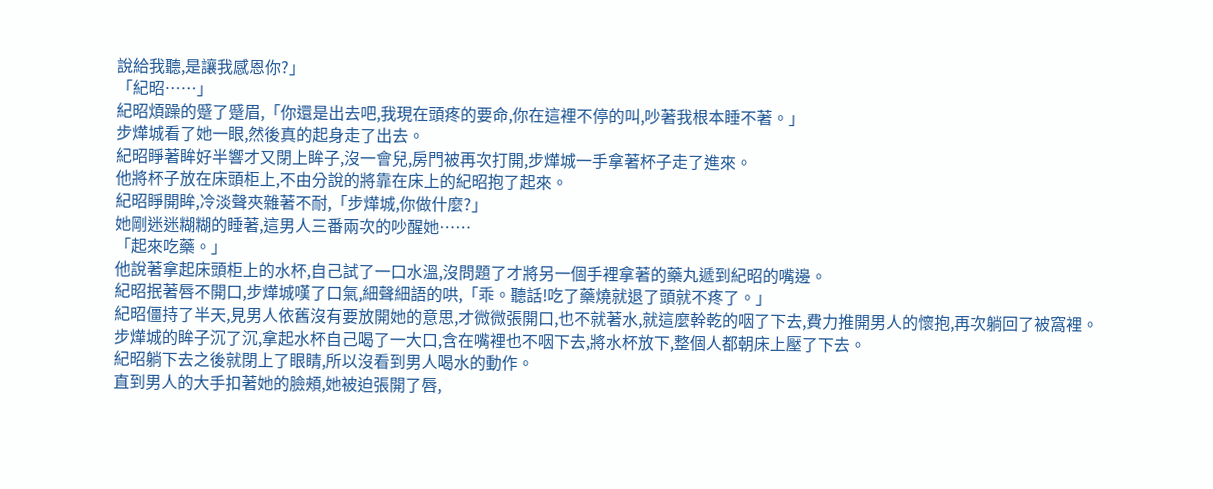說給我聽,是讓我感恩你?」
「紀昭……」
紀昭煩躁的蹙了蹙眉,「你還是出去吧,我現在頭疼的要命,你在這裡不停的叫,吵著我根本睡不著。」
步燁城看了她一眼,然後真的起身走了出去。
紀昭睜著眸好半響才又閉上眸子,沒一會兒,房門被再次打開,步燁城一手拿著杯子走了進來。
他將杯子放在床頭柜上,不由分說的將靠在床上的紀昭抱了起來。
紀昭睜開眸,冷淡聲夾雜著不耐,「步燁城,你做什麼?」
她剛迷迷糊糊的睡著,這男人三番兩次的吵醒她……
「起來吃藥。」
他說著拿起床頭柜上的水杯,自己試了一口水溫,沒問題了才將另一個手裡拿著的藥丸遞到紀昭的嘴邊。
紀昭抿著唇不開口,步燁城嘆了口氣,細聲細語的哄,「乖。聽話!吃了藥燒就退了頭就不疼了。」
紀昭僵持了半天,見男人依舊沒有要放開她的意思,才微微張開口,也不就著水,就這麼幹乾的咽了下去,費力推開男人的懷抱,再次躺回了被窩裡。
步燁城的眸子沉了沉,拿起水杯自己喝了一大口,含在嘴裡也不咽下去,將水杯放下,整個人都朝床上壓了下去。
紀昭躺下去之後就閉上了眼睛,所以沒看到男人喝水的動作。
直到男人的大手扣著她的臉頰,她被迫張開了唇,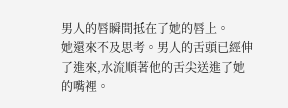男人的唇瞬間抵在了她的唇上。
她還來不及思考。男人的舌頭已經伸了進來,水流順著他的舌尖送進了她的嘴裡。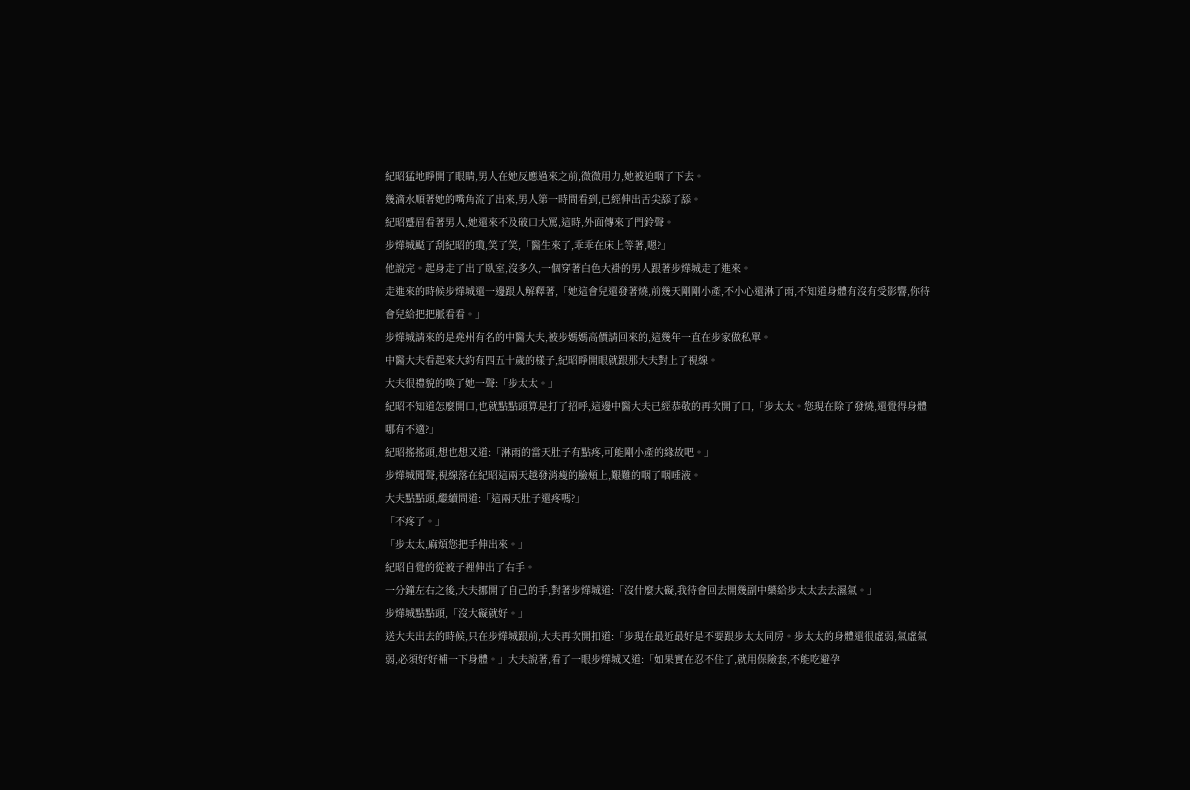紀昭猛地睜開了眼睛,男人在她反應過來之前,微微用力,她被迫咽了下去。
幾滴水順著她的嘴角流了出來,男人第一時間看到,已經伸出舌尖舔了舔。
紀昭蹙眉看著男人,她還來不及破口大罵,這時,外面傳來了門鈴聲。
步燁城颳了刮紀昭的瓊,笑了笑,「醫生來了,乖乖在床上等著,嗯?」
他說完。起身走了出了臥室,沒多久,一個穿著白色大褂的男人跟著步燁城走了進來。
走進來的時候步燁城還一邊跟人解釋著,「她這會兒還發著燒,前幾天剛剛小產,不小心還淋了雨,不知道身體有沒有受影響,你待會兒給把把脈看看。」
步燁城請來的是堯州有名的中醫大夫,被步媽媽高價請回來的,這幾年一直在步家做私單。
中醫大夫看起來大約有四五十歲的樣子,紀昭睜開眼就跟那大夫對上了視線。
大夫很禮貌的喚了她一聲:「步太太。」
紀昭不知道怎麼開口,也就點點頭算是打了招呼,這邊中醫大夫已經恭敬的再次開了口,「步太太。您現在除了發燒,還覺得身體哪有不適?」
紀昭搖搖頭,想也想又道:「淋雨的當天肚子有點疼,可能剛小產的緣故吧。」
步燁城聞聲,視線落在紀昭這兩天越發消瘦的臉頰上,艱難的咽了咽唾液。
大夫點點頭,繼續問道:「這兩天肚子還疼嗎?」
「不疼了。」
「步太太,麻煩您把手伸出來。」
紀昭自覺的從被子裡伸出了右手。
一分鐘左右之後,大夫挪開了自己的手,對著步燁城道:「沒什麼大礙,我待會回去開幾副中藥給步太太去去濕氣。」
步燁城點點頭,「沒大礙就好。」
送大夫出去的時候,只在步燁城跟前,大夫再次開扣道:「步現在最近最好是不要跟步太太同房。步太太的身體還很虛弱,氣虛氣弱,必須好好補一下身體。」大夫說著,看了一眼步燁城又道:「如果實在忍不住了,就用保險套,不能吃避孕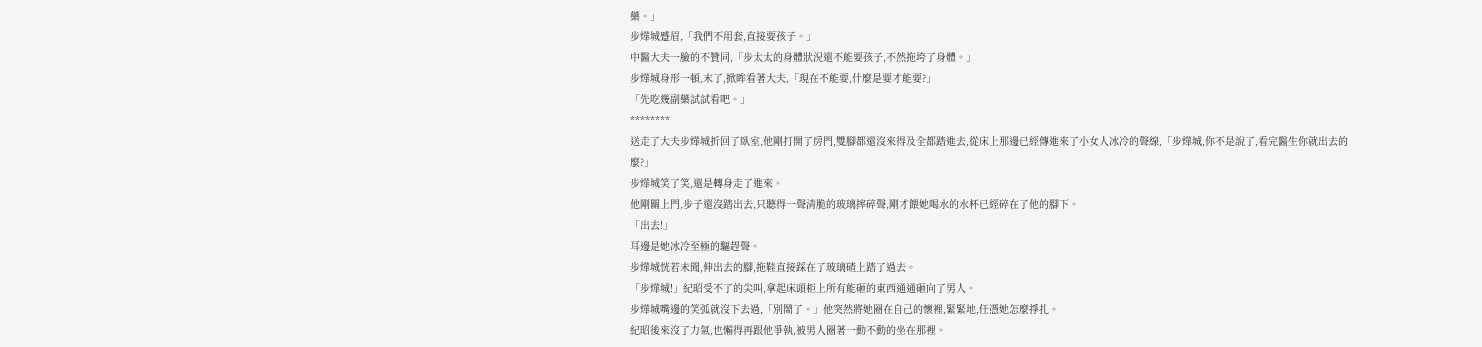藥。」
步燁城蹙眉,「我們不用套,直接要孩子。」
中醫大夫一臉的不贊同,「步太太的身體狀況還不能要孩子,不然拖垮了身體。」
步燁城身形一頓,末了,掀眸看著大夫,「現在不能要,什麼是要才能要?」
「先吃幾副藥試試看吧。」
********
送走了大夫步燁城折回了臥室,他剛打開了房門,雙腳都還沒來得及全都踏進去,從床上那邊已經傳進來了小女人冰冷的聲線,「步燁城,你不是說了,看完醫生你就出去的麼?」
步燁城笑了笑,還是轉身走了進來。
他剛關上門,步子還沒踏出去,只聽得一聲清脆的玻璃摔碎聲,剛才餵她喝水的水杯已經碎在了他的腳下。
「出去!」
耳邊是她冰冷至極的驅趕聲。
步燁城恍若未聞,伸出去的腳,拖鞋直接踩在了玻璃碴上踏了過去。
「步燁城!」紀昭受不了的尖叫,拿起床頭柜上所有能砸的東西通通砸向了男人。
步燁城嘴邊的笑弧就沒下去過,「別鬧了。」他突然將她圈在自己的懷裡,緊緊地,任憑她怎麼掙扎。
紀昭後來沒了力氣,也懶得再跟他爭執,被男人圈著一動不動的坐在那裡。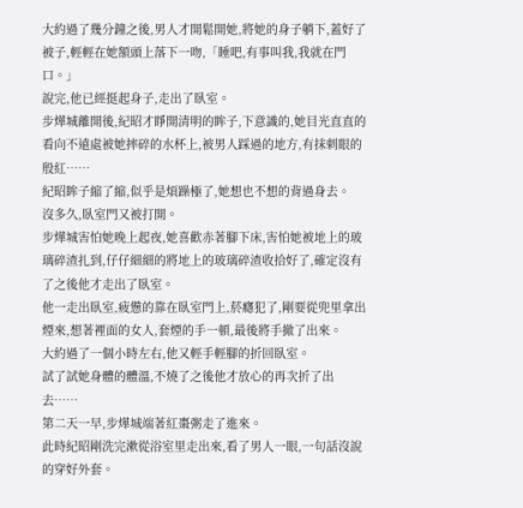大約過了幾分鐘之後,男人才開鬆開她,將她的身子躺下,蓋好了被子,輕輕在她額頭上落下一吻,「睡吧,有事叫我,我就在門口。」
說完,他已經挺起身子,走出了臥室。
步燁城離開後,紀昭才睜開清明的眸子,下意識的,她目光直直的看向不遠處被她摔碎的水杯上,被男人踩過的地方,有抹刺眼的殷紅……
紀昭眸子縮了縮,似乎是煩躁極了,她想也不想的背過身去。
沒多久,臥室門又被打開。
步燁城害怕她晚上起夜,她喜歡赤著腳下床,害怕她被地上的玻璃碎渣扎到,仔仔細細的將地上的玻璃碎渣收拾好了,確定沒有了之後他才走出了臥室。
他一走出臥室,疲憊的靠在臥室門上,菸癮犯了,剛要從兜里拿出煙來,想著裡面的女人,套煙的手一頓,最後將手撤了出來。
大約過了一個小時左右,他又輕手輕腳的折回臥室。
試了試她身體的體溫,不燒了之後他才放心的再次折了出去……
第二天一早,步燁城端著紅棗粥走了進來。
此時紀昭剛洗完漱從浴室里走出來,看了男人一眼,一句話沒說的穿好外套。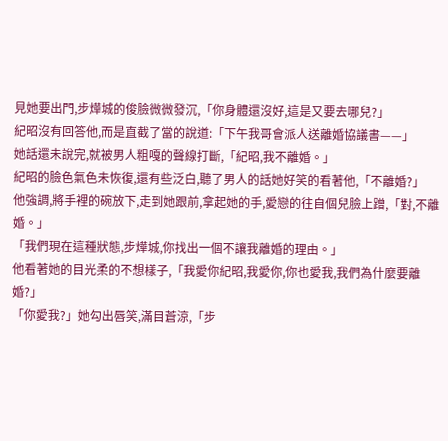見她要出門,步燁城的俊臉微微發沉,「你身體還沒好,這是又要去哪兒?」
紀昭沒有回答他,而是直截了當的說道:「下午我哥會派人送離婚協議書——」
她話還未說完,就被男人粗嘎的聲線打斷,「紀昭,我不離婚。」
紀昭的臉色氣色未恢復,還有些泛白,聽了男人的話她好笑的看著他,「不離婚?」
他強調,將手裡的碗放下,走到她跟前,拿起她的手,愛戀的往自個兒臉上蹭,「對,不離婚。」
「我們現在這種狀態,步燁城,你找出一個不讓我離婚的理由。」
他看著她的目光柔的不想樣子,「我愛你紀昭,我愛你,你也愛我,我們為什麼要離婚?」
「你愛我?」她勾出唇笑,滿目蒼涼,「步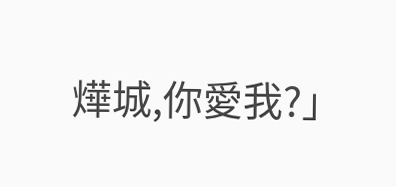燁城,你愛我?」